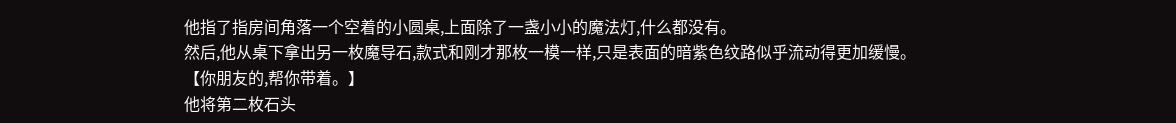他指了指房间角落一个空着的小圆桌,上面除了一盏小小的魔法灯,什么都没有。
然后,他从桌下拿出另一枚魔导石,款式和刚才那枚一模一样,只是表面的暗紫色纹路似乎流动得更加缓慢。
【你朋友的,帮你带着。】
他将第二枚石头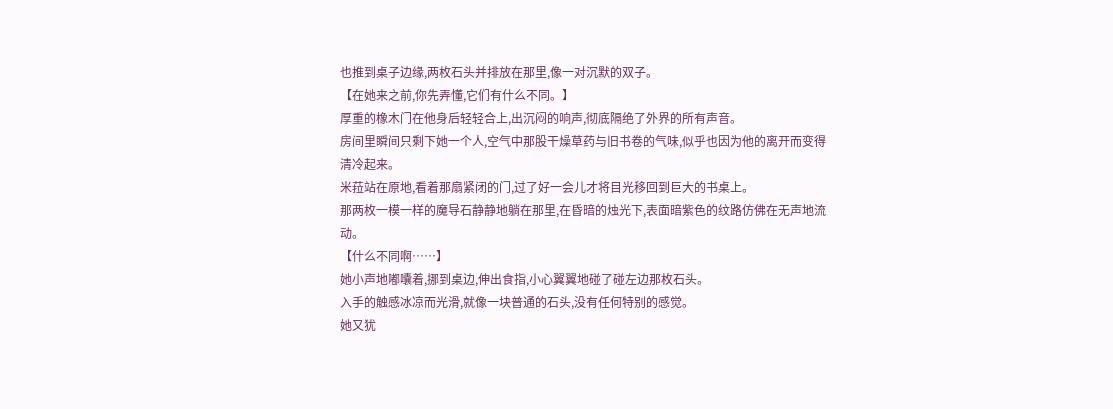也推到桌子边缘,两枚石头并排放在那里,像一对沉默的双子。
【在她来之前,你先弄懂,它们有什么不同。】
厚重的橡木门在他身后轻轻合上,出沉闷的响声,彻底隔绝了外界的所有声音。
房间里瞬间只剩下她一个人,空气中那股干燥草药与旧书卷的气味,似乎也因为他的离开而变得清冷起来。
米菈站在原地,看着那扇紧闭的门,过了好一会儿才将目光移回到巨大的书桌上。
那两枚一模一样的魔导石静静地躺在那里,在昏暗的烛光下,表面暗紫色的纹路仿佛在无声地流动。
【什么不同啊……】
她小声地嘟囔着,挪到桌边,伸出食指,小心翼翼地碰了碰左边那枚石头。
入手的触感冰凉而光滑,就像一块普通的石头,没有任何特别的感觉。
她又犹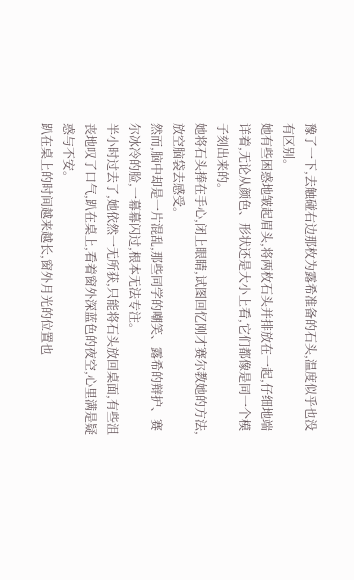豫了一下,去触碰右边那枚为露希准备的石头,温度似乎也没有区别。
她有些困惑地皱起眉头,将两枚石头并排放在一起,仔细地端详着,无论从颜色、形状还是大小上看,它们都像是同一个模子刻出来的。
她将石头捧在手心,闭上眼睛,试图回忆刚才赛尔教她的方法,放空脑袋去感受。
然而,脑中却是一片混乱,那些同学的嘲笑、露希的辩护、赛尔冰冷的脸,一幕幕闪过,根本无法专注。
半小时过去了,她依然一无所获,只能将石头放回桌面,有些沮丧地叹了口气,趴在桌上,看着窗外深蓝色的夜空,心里满是疑惑与不安。
趴在桌上的时间越来越长,窗外月光的位置也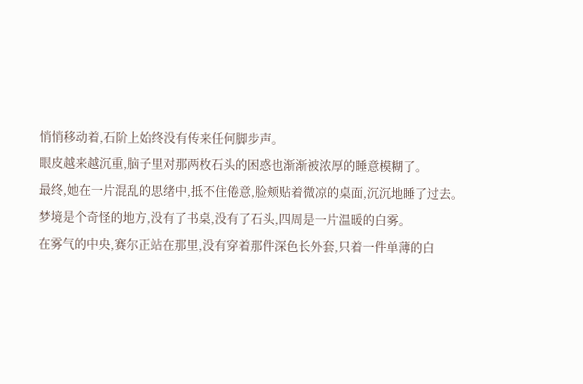悄悄移动着,石阶上始终没有传来任何脚步声。
眼皮越来越沉重,脑子里对那两枚石头的困惑也渐渐被浓厚的睡意模糊了。
最终,她在一片混乱的思绪中,抵不住倦意,脸颊贴着微凉的桌面,沉沉地睡了过去。
梦境是个奇怪的地方,没有了书桌,没有了石头,四周是一片温暖的白雾。
在雾气的中央,赛尔正站在那里,没有穿着那件深色长外套,只着一件单薄的白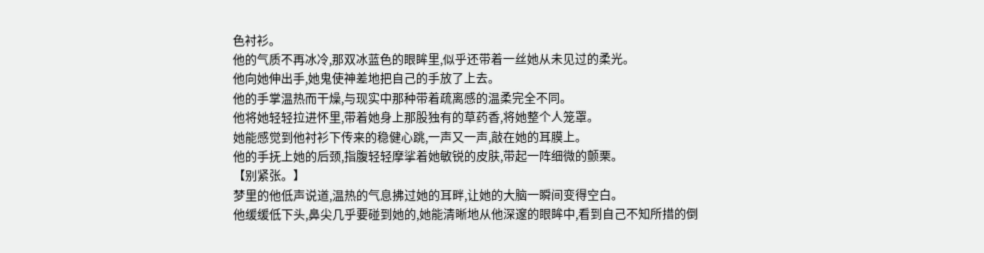色衬衫。
他的气质不再冰冷,那双冰蓝色的眼眸里,似乎还带着一丝她从未见过的柔光。
他向她伸出手,她鬼使神差地把自己的手放了上去。
他的手掌温热而干燥,与现实中那种带着疏离感的温柔完全不同。
他将她轻轻拉进怀里,带着她身上那股独有的草药香,将她整个人笼罩。
她能感觉到他衬衫下传来的稳健心跳,一声又一声,敲在她的耳膜上。
他的手抚上她的后颈,指腹轻轻摩挲着她敏锐的皮肤,带起一阵细微的颤栗。
【别紧张。】
梦里的他低声说道,温热的气息拂过她的耳畔,让她的大脑一瞬间变得空白。
他缓缓低下头,鼻尖几乎要碰到她的,她能清晰地从他深邃的眼眸中,看到自己不知所措的倒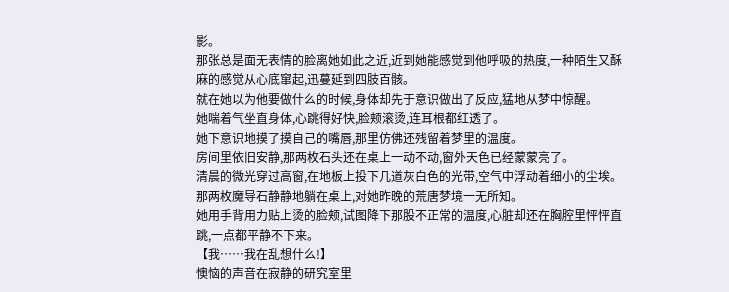影。
那张总是面无表情的脸离她如此之近,近到她能感觉到他呼吸的热度,一种陌生又酥麻的感觉从心底窜起,迅蔓延到四肢百骸。
就在她以为他要做什么的时候,身体却先于意识做出了反应,猛地从梦中惊醒。
她喘着气坐直身体,心跳得好快,脸颊滚烫,连耳根都红透了。
她下意识地摸了摸自己的嘴唇,那里仿佛还残留着梦里的温度。
房间里依旧安静,那两枚石头还在桌上一动不动,窗外天色已经蒙蒙亮了。
清晨的微光穿过高窗,在地板上投下几道灰白色的光带,空气中浮动着细小的尘埃。
那两枚魔导石静静地躺在桌上,对她昨晚的荒唐梦境一无所知。
她用手背用力贴上烫的脸颊,试图降下那股不正常的温度,心脏却还在胸腔里怦怦直跳,一点都平静不下来。
【我……我在乱想什么!】
懊恼的声音在寂静的研究室里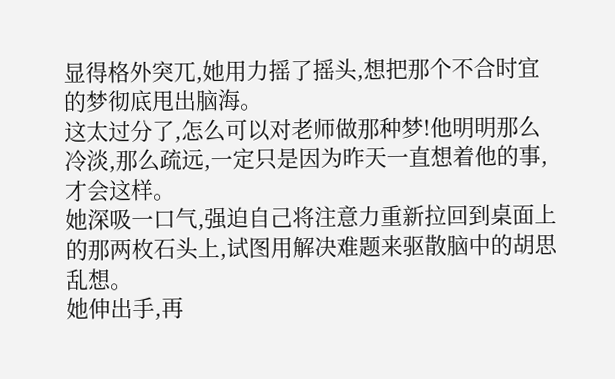显得格外突兀,她用力摇了摇头,想把那个不合时宜的梦彻底甩出脑海。
这太过分了,怎么可以对老师做那种梦!他明明那么冷淡,那么疏远,一定只是因为昨天一直想着他的事,才会这样。
她深吸一口气,强迫自己将注意力重新拉回到桌面上的那两枚石头上,试图用解决难题来驱散脑中的胡思乱想。
她伸出手,再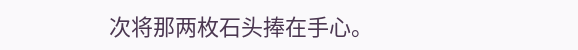次将那两枚石头捧在手心。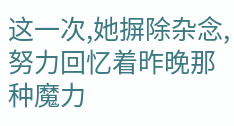这一次,她摒除杂念,努力回忆着昨晚那种魔力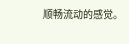顺畅流动的感觉。